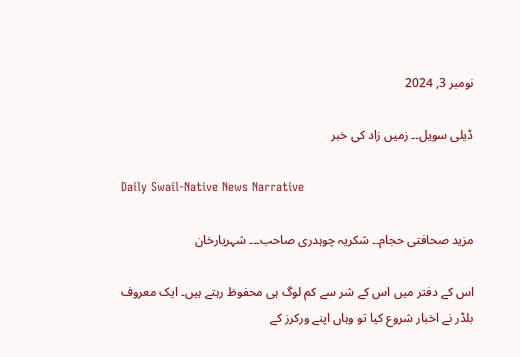نومبر 3, 2024

ڈیلی سویل۔۔ زمیں زاد کی خبر

Daily Swail-Native News Narrative

مزید صحافتی حجام۔۔ شکریہ چوہدری صاحب۔۔۔ شہریارخان

اس کے دفتر میں اس کے شر سے کم لوگ ہی محفوظ رہتے ہیں۔ ایک معروف بلڈر نے اخبار شروع کیا تو وہاں اپنے ورکرز کے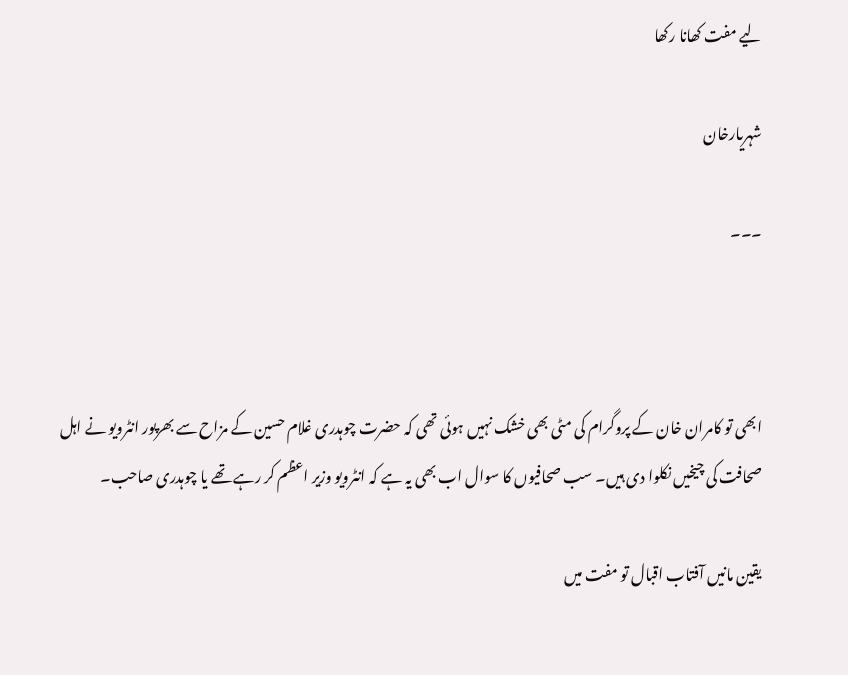لیے مفت کھانا رکھا

شہریارخان

۔۔۔



ابھی تو کامران خان کے پروگرام کی مٹی بھی خشک نہیں ہوئی تھی کہ حضرت چوہدری غلام حسین کے مزاح سے بھرپور انٹرویو نے اہل صحافت کی چیخیں نکلوا دی ہیں۔ سب صحافیوں کا سوال اب بھی یہ ہے کہ انٹرویو وزیر اعظم کر رہے تھے یا چوہدری صاحب۔

یقین مانیں آفتاب اقبال تو مفت میں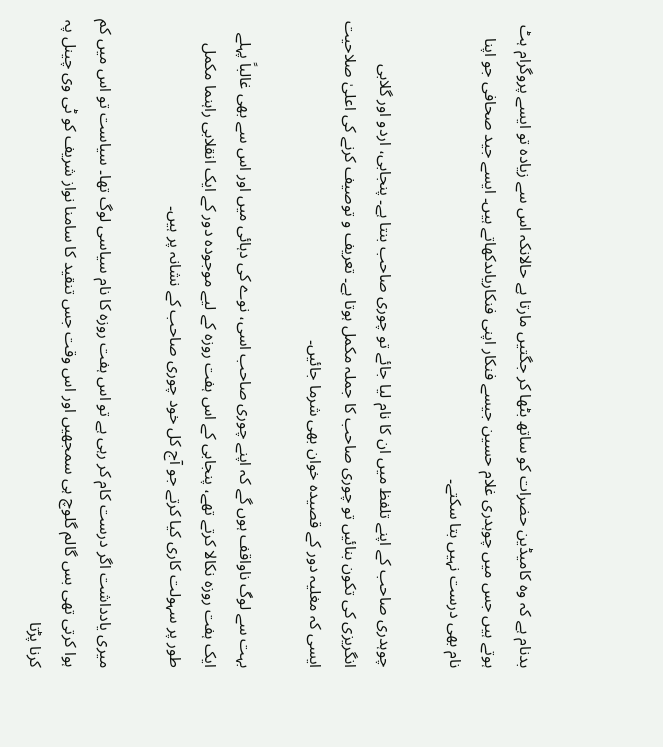بدنام ہے کہ وہ کامیڈین حضرات کو ساتھ بٹھا کر جگتیں مارتا ہے حالانکہ اس سے زیادہ تو ایسے پروگرام ہٹ ہوتے ہیں جس میں چوہدری غلام حسین جیسے فنکار اپنی فنکاریاںدکھاتے ہیں۔ ایسے جید صحافی جو اپنا نام بھی درست نہیں بتا سکتے۔

چوہدری صاحب کے اپنے تلفظ میں ان کا نام لیا جائے تو چوری صاحب بنتا ہے۔ پنجابی، اردو اور گلابی انگریزی کی تکون بنائیں تو چوری صاحب کا جملہ مکمل ہوتا ہے۔ تعریف و توصیف کرنے کی اعلیٰ صلاحیت ایسی کہ مغلیہ دور کے قصیدہ خوان بھی شرما جائیں۔

بہت سے لوگ ناواقف ہوں گے کہ اپنے چوری صاحب اسی، نوے کی دہائی میں اور اس سے بھی غالباً پہلے ایک ہفت روزہ نکالا کرتے تھے، پنجابی کے اس ہفت روزہ کے لیے موجودہ دور کے ایک انقلابی راہنما مکمل طور پر سہولت کاری کیا کرتے جو آج کل خود چوری صاحب کے نشانہ پر ہیں۔

میری یادداشت اگر درست کام کر رہی ہے تو اس ہفت روزہ کا نام سیاسی لوگ تھا۔ سیاست تو اس میں کم ہوا کرتی تھی بس گالم گلوچ ہی سمجھیں اور اس وقت جس تنقید کا سامنا نواز شریف کو ٹی وی چینل پہ کرنا پڑتا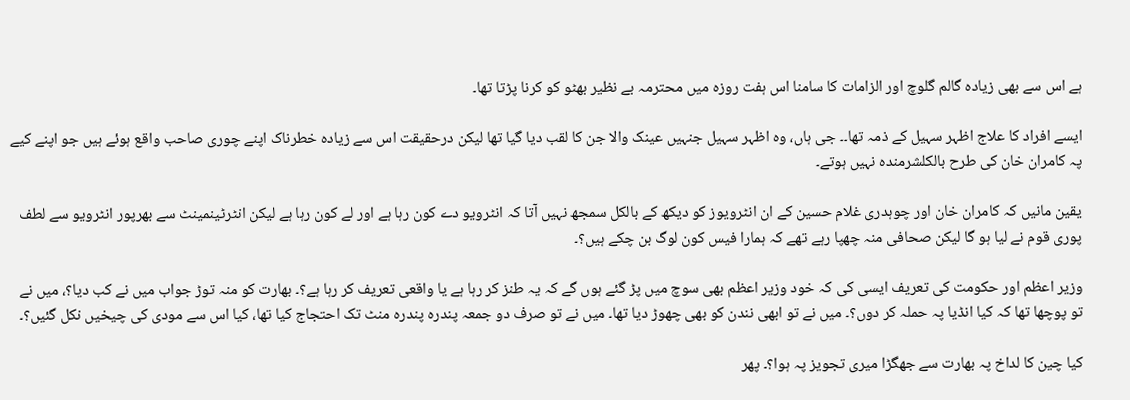ہے اس سے بھی زیادہ گالم گلوچ اور الزامات کا سامنا اس ہفت روزہ میں محترمہ بے نظیر بھٹو کو کرنا پڑتا تھا۔

ایسے افراد کا علاج اظہر سہیل کے ذمہ تھا۔۔ جی ہاں، وہ اظہر سہیل جنہیں عینک والا جن کا لقب دیا گیا تھا لیکن درحقیقت اس سے زیادہ خطرناک اپنے چوری صاحب واقع ہوئے ہیں جو اپنے کیے پہ کامران خان کی طرح بالکلشرمندہ نہیں ہوتے۔

یقین مانیں کہ کامران خان اور چوہدری غلام حسین کے ان انٹرویوز کو دیکھ کے بالکل سمجھ نہیں آتا کہ انٹرویو دے کون رہا ہے اور لے کون رہا ہے لیکن انٹرٹینمینٹ سے بھرپور انٹرویو سے لطف پوری قوم نے لیا ہو گا لیکن صحافی منہ چھپا رہے تھے کہ ہمارا فیس کون لوگ بن چکے ہیں؟۔

وزیر اعظم اور حکومت کی تعریف ایسی کی کہ خود وزیر اعظم بھی سوچ میں پڑ گئے ہوں گے کہ یہ طنز کر رہا ہے یا واقعی تعریف کر رہا ہے؟۔ بھارت کو منہ توڑ جواب میں نے کب دیا؟، میں نے تو پوچھا تھا کہ کیا انڈیا پہ حملہ کر دوں؟۔ میں نے تو ابھی نندن کو بھی چھوڑ دیا تھا۔ میں نے تو صرف دو جمعہ پندرہ پندرہ منٹ تک احتجاج کیا تھا، کیا اس سے مودی کی چیخیں نکل گئیں؟۔

کیا چین کا لداخ پہ بھارت سے جھگڑا میری تجویز پہ ہوا؟۔ پھر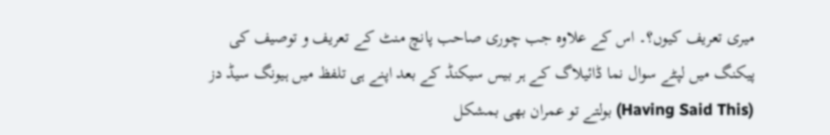میری تعریف کیوں؟۔ اس کے علاوہ جب چوری صاحب پانچ منٹ کے تعریف و توصیف کی پیکنگ میں لپٹے سوال نما ڈائیلاگ کے ہر بیس سیکنڈ کے بعد اپنے ہی تلفظ میں ہیونگ سیڈ دز (Having Said This) بولتے تو عمران بھی بمشکل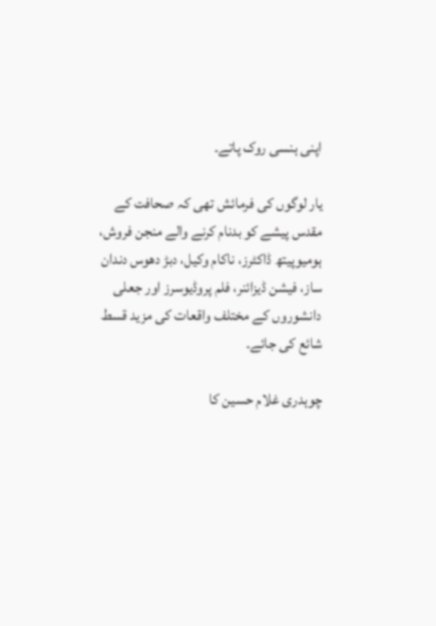اپنی ہنسی روک پاتے۔

یار لوگوں کی فرمائش تھی کہ صحافت کے مقدس پیشے کو بدنام کرنے والے منجن فروش، ہومیوپیتھ ڈاکٹرز، ناکام وکیل، دبڑ دھوس دندان ساز، فیشن ڈیزائنر، فلم پروڈیوسرز اور جعلی دانشوروں کے مختلف واقعات کی مزید قسط شائع کی جائے۔

چوہدری غلام حسین کا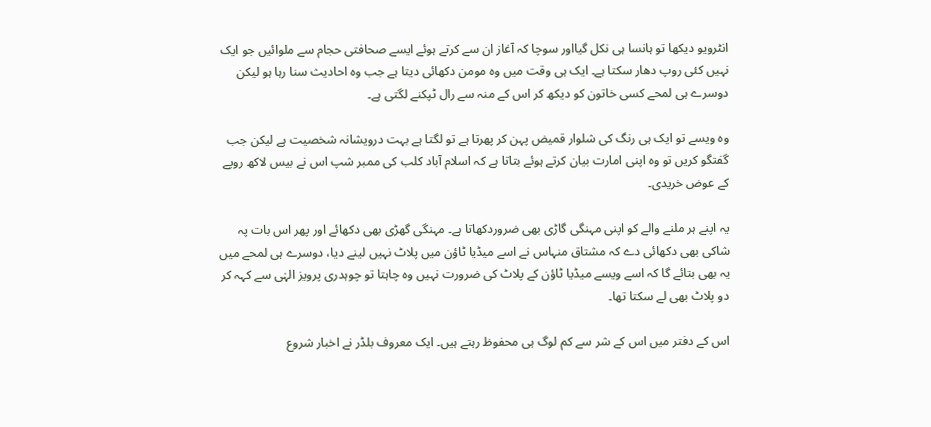انٹرویو دیکھا تو ہانسا ہی نکل گیااور سوچا کہ آغاز ان سے کرتے ہوئے ایسے صحافتی حجام سے ملوائیں جو ایک نہیں کئی روپ دھار سکتا ہے۔ ایک ہی وقت میں وہ مومن دکھائی دیتا ہے جب وہ احادیث سنا رہا ہو لیکن دوسرے ہی لمحے کسی خاتون کو دیکھ کر اس کے منہ سے رال ٹپکنے لگتی ہے۔

وہ ویسے تو ایک ہی رنگ کی شلوار قمیض پہن کر پھرتا ہے تو لگتا ہے بہت درویشانہ شخصیت ہے لیکن جب گفتگو کریں تو وہ اپنی امارت بیان کرتے ہوئے بتاتا ہے کہ اسلام آباد کلب کی ممبر شپ اس نے بیس لاکھ روپے کے عوض خریدی۔

یہ اپنے ہر ملنے والے کو اپنی مہنگی گاڑی بھی ضروردکھاتا ہے۔ مہنگی گھڑی بھی دکھائے اور پھر اس بات پہ شاکی بھی دکھائی دے کہ مشتاق منہاس نے اسے میڈیا ٹاؤن میں پلاٹ نہیں لینے دیا، دوسرے ہی لمحے میں یہ بھی بتائے گا کہ اسے ویسے میڈیا ٹاؤن کے پلاٹ کی ضرورت نہیں وہ چاہتا تو چوہدری پرویز الہٰی سے کہہ کر دو پلاٹ بھی لے سکتا تھا۔

اس کے دفتر میں اس کے شر سے کم لوگ ہی محفوظ رہتے ہیں۔ ایک معروف بلڈر نے اخبار شروع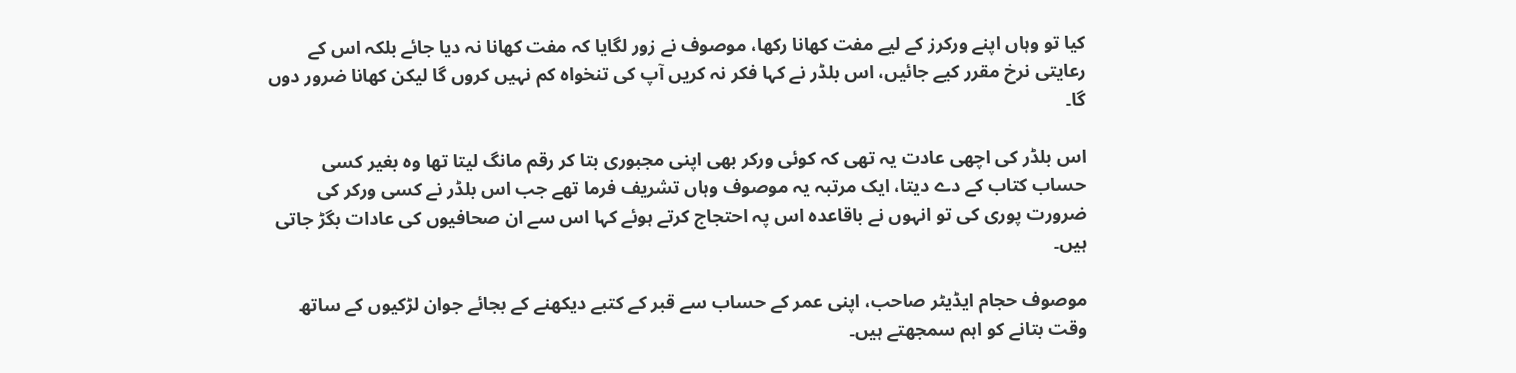کیا تو وہاں اپنے ورکرز کے لیے مفت کھانا رکھا، موصوف نے زور لگایا کہ مفت کھانا نہ دیا جائے بلکہ اس کے رعایتی نرخ مقرر کیے جائیں، اس بلڈر نے کہا فکر نہ کریں آپ کی تنخواہ کم نہیں کروں گا لیکن کھانا ضرور دوں گا۔

اس بلڈر کی اچھی عادت یہ تھی کہ کوئی ورکر بھی اپنی مجبوری بتا کر رقم مانگ لیتا تھا وہ بغیر کسی حساب کتاب کے دے دیتا، ایک مرتبہ یہ موصوف وہاں تشریف فرما تھے جب اس بلڈر نے کسی ورکر کی ضرورت پوری کی تو انہوں نے باقاعدہ اس پہ احتجاج کرتے ہوئے کہا اس سے ان صحافیوں کی عادات بگڑ جاتی ہیں۔

موصوف حجام ایڈیٹر صاحب، اپنی عمر کے حساب سے قبر کے کتبے دیکھنے کے بجائے جوان لڑکیوں کے ساتھ وقت بتانے کو اہم سمجھتے ہیں۔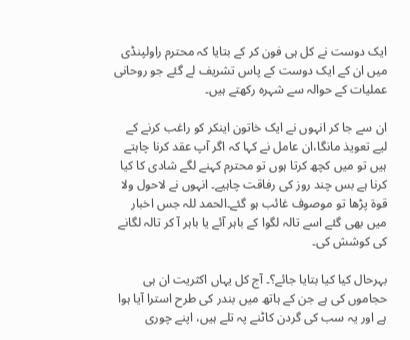ایک دوست نے کل ہی فون کر کے بتایا کہ محترم راولپنڈی میں ان کے ایک دوست کے پاس تشریف لے گئے جو روحانی عملیات کے حوالہ سے شہرہ رکھتے ہیں۔

ان سے جا کر انہوں نے ایک خاتون اینکر کو راغب کرنے کے لیے تعویذ مانگا،ان عامل نے کہا کہ اگر آپ عقد کرنا چاہتے ہیں تو میں کچھ کرتا ہوں تو محترم کہنے لگے شادی کا کیا کرنا ہے بس چند روز کی رفاقت چاہیے۔ انہوں نے لاحول ولا قوة پڑھا تو موصوف غائب ہو گئے۔الحمد للہ جس اخبار میں بھی گئے اسے تالہ لگوا کے باہر آئے یا باہر آ کر تالہ لگانے کی کوشش کی۔

بہرحال کیا کیا بتایا جائے؟۔ آج کل یہاں اکثریت ان ہی حجاموں کی ہے جن کے ہاتھ میں بندر کی طرح استرا آیا ہوا ہے اور یہ سب کی گردن کاٹنے پہ تلے ہیں، اپنے چوری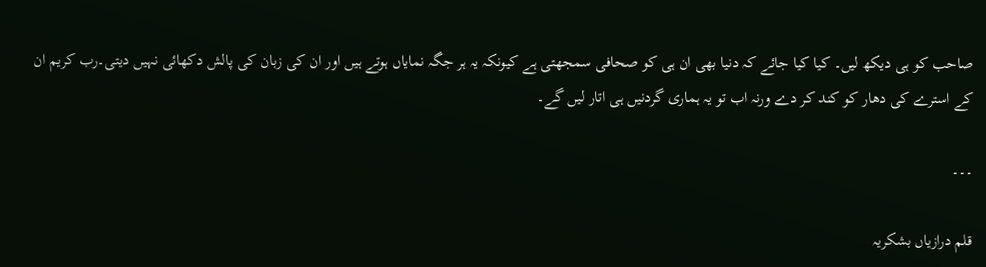صاحب کو ہی دیکھ لیں۔ کیا کیا جائے کہ دنیا بھی ان ہی کو صحافی سمجھتی ہے کیونکہ یہ ہر جگہ نمایاں ہوتے ہیں اور ان کی زبان کی پالش دکھائی نہیں دیتی۔رب کریم ان کے استرے کی دھار کو کند کر دے ورنہ اب تو یہ ہماری گردنیں ہی اتار لیں گے۔

۔۔۔

قلم درازیاں بشکریہ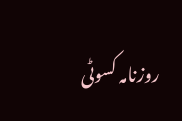روزنامہ کسوٹی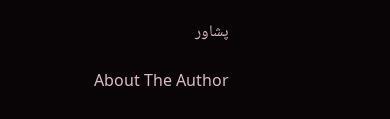پشاور

About The Author